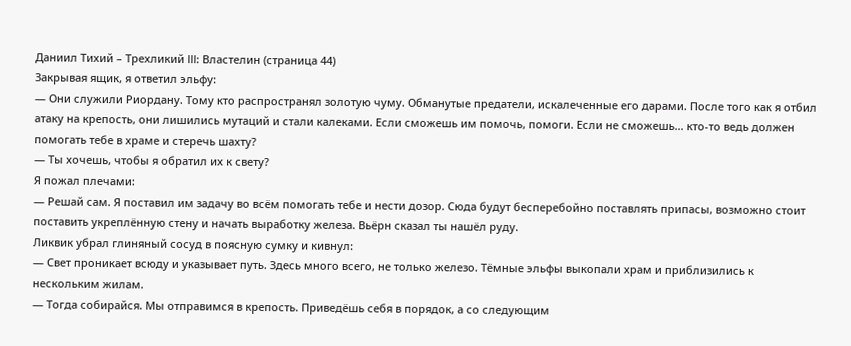Даниил Тихий – Трехликий III: Властелин (страница 44)
Закрывая ящик, я ответил эльфу:
— Они служили Риордану. Тому кто распространял золотую чуму. Обманутые предатели, искалеченные его дарами. После того как я отбил атаку на крепость, они лишились мутаций и стали калеками. Если сможешь им помочь, помоги. Если не сможешь… кто-то ведь должен помогать тебе в храме и стеречь шахту?
— Ты хочешь, чтобы я обратил их к свету?
Я пожал плечами:
— Решай сам. Я поставил им задачу во всём помогать тебе и нести дозор. Сюда будут бесперебойно поставлять припасы, возможно стоит поставить укреплённую стену и начать выработку железа. Вьёрн сказал ты нашёл руду.
Ликвик убрал глиняный сосуд в поясную сумку и кивнул:
— Свет проникает всюду и указывает путь. Здесь много всего, не только железо. Тёмные эльфы выкопали храм и приблизились к нескольким жилам.
— Тогда собирайся. Мы отправимся в крепость. Приведёшь себя в порядок, а со следующим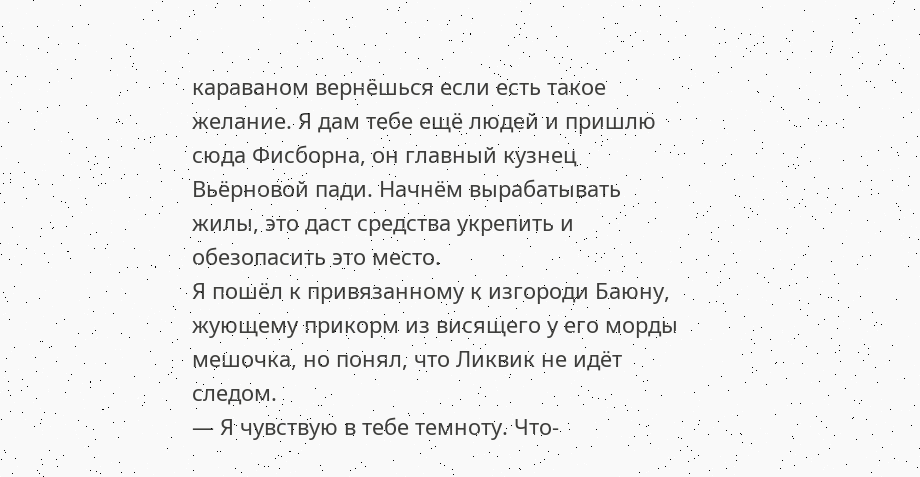караваном вернёшься если есть такое желание. Я дам тебе ещё людей и пришлю сюда Фисборна, он главный кузнец Вьёрновой пади. Начнём вырабатывать жилы, это даст средства укрепить и обезопасить это место.
Я пошёл к привязанному к изгороди Баюну, жующему прикорм из висящего у его морды мешочка, но понял, что Ликвик не идёт следом.
— Я чувствую в тебе темноту. Что-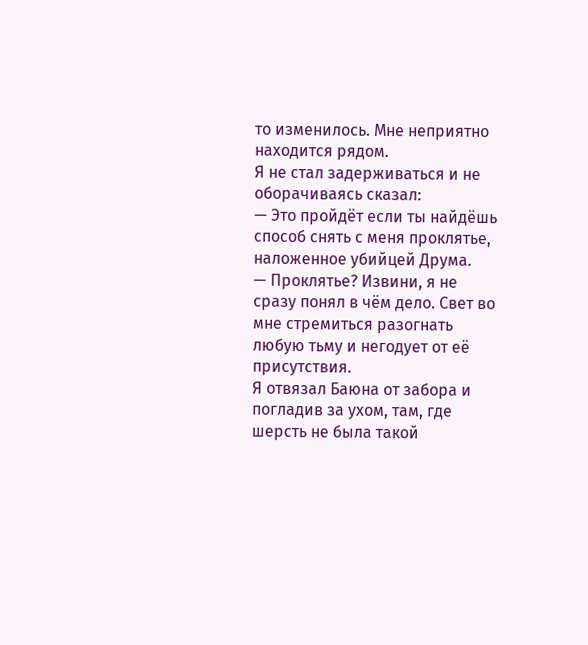то изменилось. Мне неприятно находится рядом.
Я не стал задерживаться и не оборачиваясь сказал:
— Это пройдёт если ты найдёшь способ снять с меня проклятье, наложенное убийцей Друма.
— Проклятье? Извини, я не сразу понял в чём дело. Свет во мне стремиться разогнать любую тьму и негодует от её присутствия.
Я отвязал Баюна от забора и погладив за ухом, там, где шерсть не была такой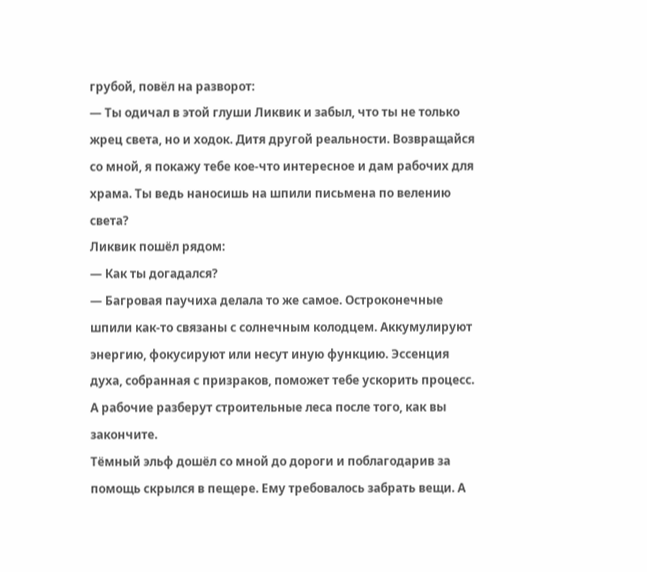грубой, повёл на разворот:
— Ты одичал в этой глуши Ликвик и забыл, что ты не только жрец света, но и ходок. Дитя другой реальности. Возвращайся со мной, я покажу тебе кое-что интересное и дам рабочих для храма. Ты ведь наносишь на шпили письмена по велению света?
Ликвик пошёл рядом:
— Как ты догадался?
— Багровая паучиха делала то же самое. Остроконечные шпили как-то связаны с солнечным колодцем. Аккумулируют энергию, фокусируют или несут иную функцию. Эссенция духа, собранная с призраков, поможет тебе ускорить процесс. А рабочие разберут строительные леса после того, как вы закончите.
Тёмный эльф дошёл со мной до дороги и поблагодарив за помощь скрылся в пещере. Ему требовалось забрать вещи. А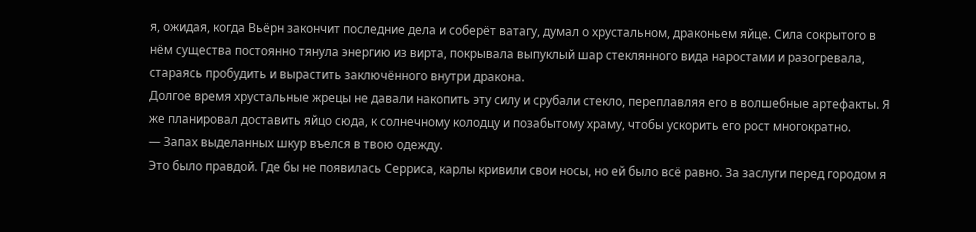я, ожидая, когда Вьёрн закончит последние дела и соберёт ватагу, думал о хрустальном, драконьем яйце. Сила сокрытого в нём существа постоянно тянула энергию из вирта, покрывала выпуклый шар стеклянного вида наростами и разогревала, стараясь пробудить и вырастить заключённого внутри дракона.
Долгое время хрустальные жрецы не давали накопить эту силу и срубали стекло, переплавляя его в волшебные артефакты. Я же планировал доставить яйцо сюда, к солнечному колодцу и позабытому храму, чтобы ускорить его рост многократно.
— Запах выделанных шкур въелся в твою одежду.
Это было правдой. Где бы не появилась Серриса, карлы кривили свои носы, но ей было всё равно. За заслуги перед городом я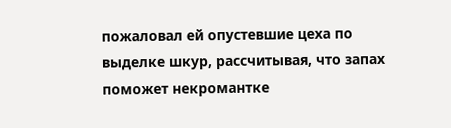пожаловал ей опустевшие цеха по выделке шкур, рассчитывая, что запах поможет некромантке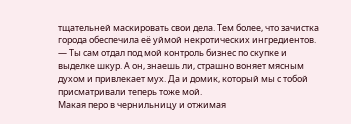тщательней маскировать свои дела. Тем более, что зачистка города обеспечила её уймой некротических ингредиентов.
— Ты сам отдал под мой контроль бизнес по скупке и выделке шкур. А он, знаешь ли, страшно воняет мясным духом и привлекает мух. Да и домик, который мы с тобой присматривали теперь тоже мой.
Макая перо в чернильницу и отжимая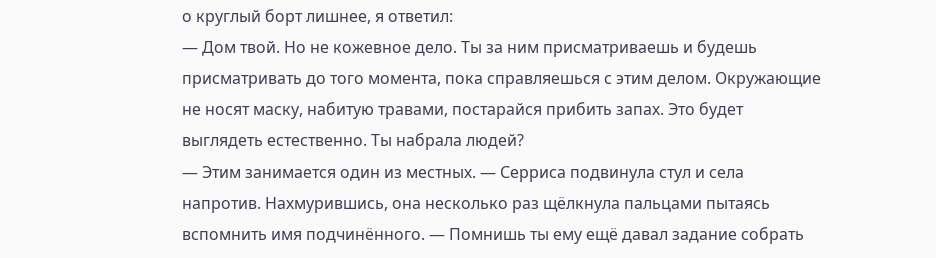о круглый борт лишнее, я ответил:
— Дом твой. Но не кожевное дело. Ты за ним присматриваешь и будешь присматривать до того момента, пока справляешься с этим делом. Окружающие не носят маску, набитую травами, постарайся прибить запах. Это будет выглядеть естественно. Ты набрала людей?
— Этим занимается один из местных. — Серриса подвинула стул и села напротив. Нахмурившись, она несколько раз щёлкнула пальцами пытаясь вспомнить имя подчинённого. — Помнишь ты ему ещё давал задание собрать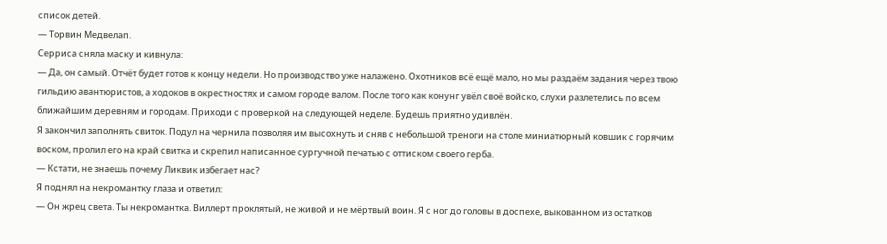список детей.
— Торвин Медвелап.
Серриса сняла маску и кивнула:
— Да, он самый. Отчёт будет готов к концу недели. Но производство уже налажено. Охотников всё ещё мало, но мы раздаём задания через твою гильдию авантюристов, а ходоков в окрестностях и самом городе валом. После того как конунг увёл своё войско, слухи разлетелись по всем ближайшим деревням и городам. Приходи с проверкой на следующей неделе. Будешь приятно удивлён.
Я закончил заполнять свиток. Подул на чернила позволяя им высохнуть и сняв с небольшой треноги на столе миниатюрный ковшик с горячим воском, пролил его на край свитка и скрепил написанное сургучной печатью с оттиском своего герба.
— Кстати, не знаешь почему Ликвик избегает нас?
Я поднял на некромантку глаза и ответил:
— Он жрец света. Ты некромантка. Виллерт проклятый, не живой и не мёртвый воин. Я с ног до головы в доспехе, выкованном из остатков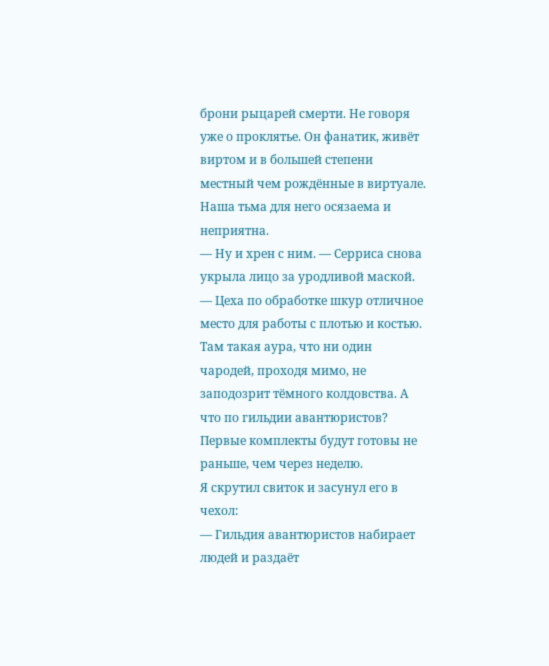брони рыцарей смерти. Не говоря уже о проклятье. Он фанатик, живёт виртом и в большей степени местный чем рождённые в виртуале. Наша тьма для него осязаема и неприятна.
— Ну и хрен с ним. — Серриса снова укрыла лицо за уродливой маской. — Цеха по обработке шкур отличное место для работы с плотью и костью. Там такая аура, что ни один чародей, проходя мимо, не заподозрит тёмного колдовства. А что по гильдии авантюристов? Первые комплекты будут готовы не раньше, чем через неделю.
Я скрутил свиток и засунул его в чехол:
— Гильдия авантюристов набирает людей и раздаёт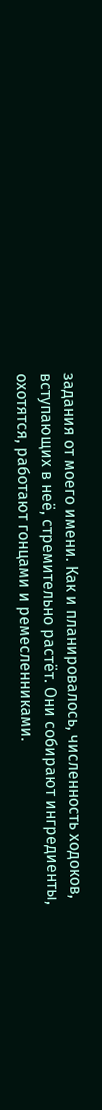задания от моего имени. Как и планировалось, численность ходоков, вступающих в неё, стремительно растёт. Они собирают ингредиенты, охотятся, работают гонцами и ремесленниками.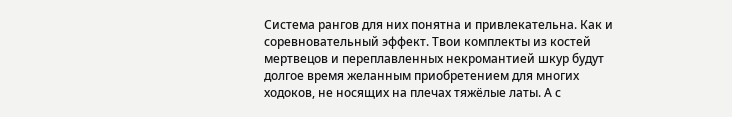Система рангов для них понятна и привлекательна. Как и соревновательный эффект. Твои комплекты из костей мертвецов и переплавленных некромантией шкур будут долгое время желанным приобретением для многих ходоков, не носящих на плечах тяжёлые латы. А с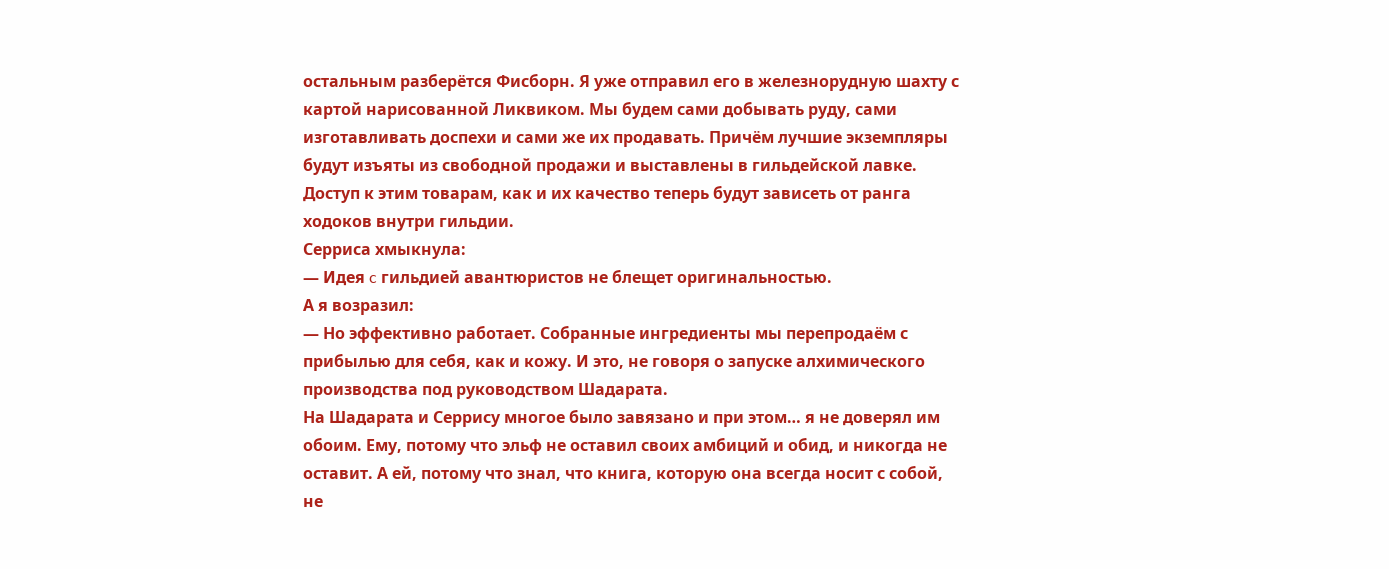остальным разберётся Фисборн. Я уже отправил его в железнорудную шахту с картой нарисованной Ликвиком. Мы будем сами добывать руду, сами изготавливать доспехи и сами же их продавать. Причём лучшие экземпляры будут изъяты из свободной продажи и выставлены в гильдейской лавке. Доступ к этим товарам, как и их качество теперь будут зависеть от ранга ходоков внутри гильдии.
Серриса хмыкнула:
— Идея c гильдией авантюристов не блещет оригинальностью.
А я возразил:
— Но эффективно работает. Собранные ингредиенты мы перепродаём с прибылью для себя, как и кожу. И это, не говоря о запуске алхимического производства под руководством Шадарата.
На Шадарата и Серрису многое было завязано и при этом… я не доверял им обоим. Ему, потому что эльф не оставил своих амбиций и обид, и никогда не оставит. А ей, потому что знал, что книга, которую она всегда носит с собой, не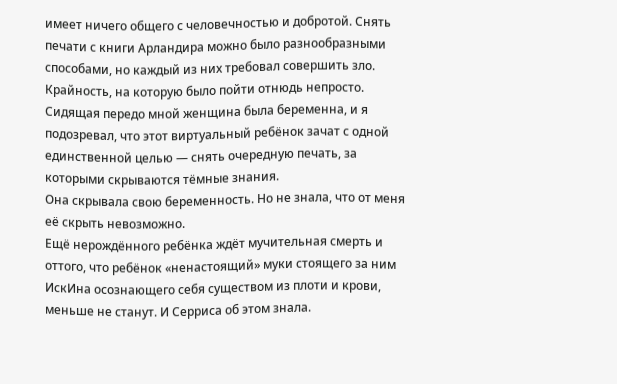имеет ничего общего с человечностью и добротой. Снять печати с книги Арландира можно было разнообразными способами, но каждый из них требовал совершить зло. Крайность, на которую было пойти отнюдь непросто. Сидящая передо мной женщина была беременна, и я подозревал, что этот виртуальный ребёнок зачат с одной единственной целью — снять очередную печать, за которыми скрываются тёмные знания.
Она скрывала свою беременность. Но не знала, что от меня её скрыть невозможно.
Ещё нерождённого ребёнка ждёт мучительная смерть и оттого, что ребёнок «ненастоящий» муки стоящего за ним ИскИна осознающего себя существом из плоти и крови, меньше не станут. И Серриса об этом знала.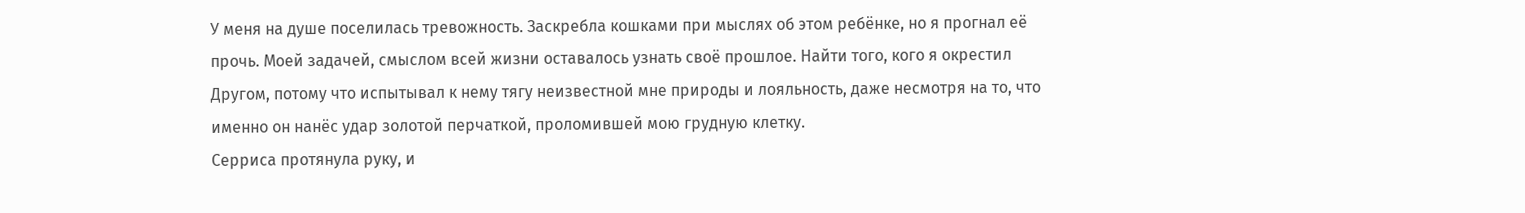У меня на душе поселилась тревожность. Заскребла кошками при мыслях об этом ребёнке, но я прогнал её прочь. Моей задачей, смыслом всей жизни оставалось узнать своё прошлое. Найти того, кого я окрестил Другом, потому что испытывал к нему тягу неизвестной мне природы и лояльность, даже несмотря на то, что именно он нанёс удар золотой перчаткой, проломившей мою грудную клетку.
Серриса протянула руку, и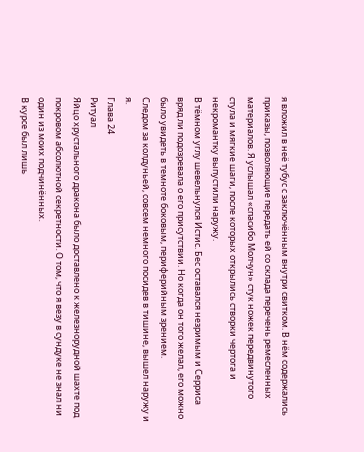я вложил в неё тубус с заключённым внутри свитком. В нём содержались приказы, позволяющие передать ей со склада перечень ремесленных материалов. Я услышал «спасибо Молчун» стук ножек передвинутого стула и мягкие шаги, после которых открылись створки чертога и некромантку выпустили наружу.
В тёмном углу шевельнулся Истис. Бес оставался незримым и Серриса вряд ли подозревала о его присутствии. Но когда он того желал, его можно было увидеть в темноте боковым, периферийным зрением.
Следом за колдуньей, совсем немного посидев в тишине, вышел наружу и я.
Глава 24
Ритуал
Яйцо хрустального дракона было доставлено к железнорудной шахте под покровом абсолютной секретности. О том, что я везу в сундуке не знал ни один из моих подчинённых.
В курсе был лишь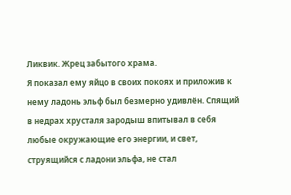Ликвик. Жрец забытого храма.
Я показал ему яйцо в своих покоях и приложив к нему ладонь эльф был безмерно удивлён. Спящий в недрах хрусталя зародыш впитывал в себя любые окружающие его энергии, и свет, струящийся с ладони эльфа, не стал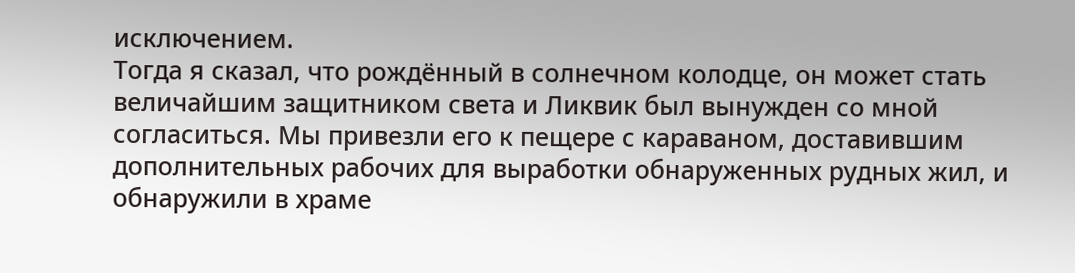исключением.
Тогда я сказал, что рождённый в солнечном колодце, он может стать величайшим защитником света и Ликвик был вынужден со мной согласиться. Мы привезли его к пещере с караваном, доставившим дополнительных рабочих для выработки обнаруженных рудных жил, и обнаружили в храме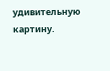удивительную картину.